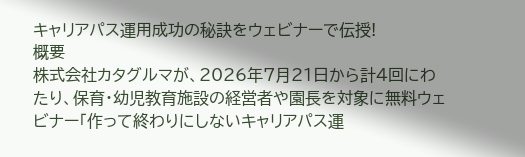キャリアパス運用成功の秘訣をウェビナーで伝授!
概要
株式会社カタグルマが、2026年7月21日から計4回にわたり、保育・幼児教育施設の経営者や園長を対象に無料ウェビナー「作って終わりにしないキャリアパス運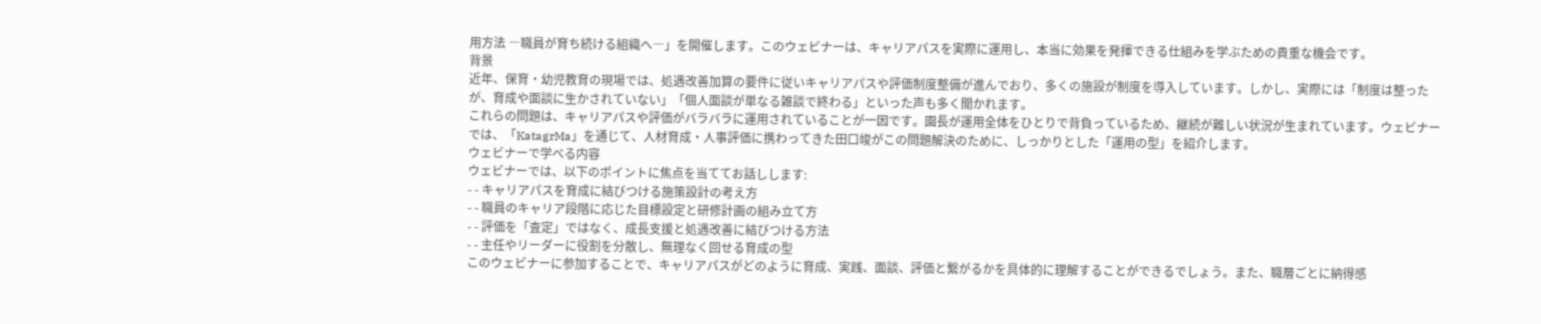用方法 ―職員が育ち続ける組織へ―」を開催します。このウェビナーは、キャリアパスを実際に運用し、本当に効果を発揮できる仕組みを学ぶための貴重な機会です。
背景
近年、保育・幼児教育の現場では、処遇改善加算の要件に従いキャリアパスや評価制度整備が進んでおり、多くの施設が制度を導入しています。しかし、実際には「制度は整ったが、育成や面談に生かされていない」「個人面談が単なる雑談で終わる」といった声も多く聞かれます。
これらの問題は、キャリアパスや評価がバラバラに運用されていることが一因です。園長が運用全体をひとりで背負っているため、継続が難しい状況が生まれています。ウェビナーでは、「KatagrMa」を通じて、人材育成・人事評価に携わってきた田口竣がこの問題解決のために、しっかりとした「運用の型」を紹介します。
ウェビナーで学べる内容
ウェビナーでは、以下のポイントに焦点を当ててお話しします:
- - キャリアパスを育成に結びつける施策設計の考え方
- - 職員のキャリア段階に応じた目標設定と研修計画の組み立て方
- - 評価を「査定」ではなく、成長支援と処遇改善に結びつける方法
- - 主任やリーダーに役割を分散し、無理なく回せる育成の型
このウェビナーに参加することで、キャリアパスがどのように育成、実践、面談、評価と繋がるかを具体的に理解することができるでしょう。また、職層ごとに納得感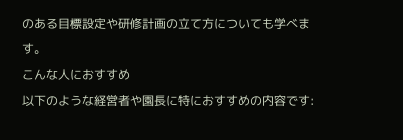のある目標設定や研修計画の立て方についても学べます。
こんな人におすすめ
以下のような経営者や園長に特におすすめの内容です: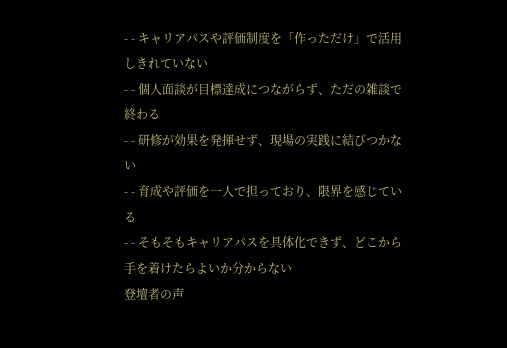- - キャリアパスや評価制度を「作っただけ」で活用しきれていない
- - 個人面談が目標達成につながらず、ただの雑談で終わる
- - 研修が効果を発揮せず、現場の実践に結びつかない
- - 育成や評価を一人で担っており、限界を感じている
- - そもそもキャリアパスを具体化できず、どこから手を着けたらよいか分からない
登壇者の声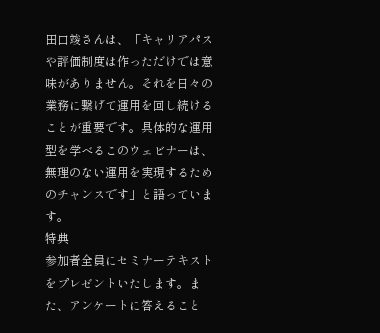田口竣さんは、「キャリアパスや評価制度は作っただけでは意味がありません。それを日々の業務に繋げて運用を回し続けることが重要です。具体的な運用型を学べるこのウェビナーは、無理のない運用を実現するためのチャンスです」と語っています。
特典
参加者全員にセミナーテキストをプレゼントいたします。また、アンケートに答えること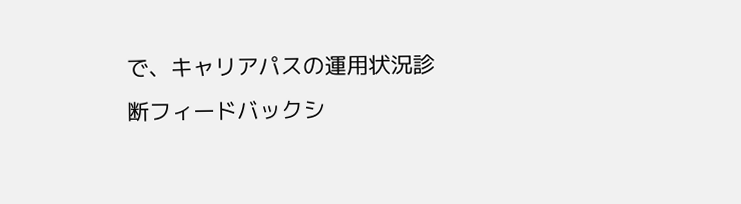で、キャリアパスの運用状況診断フィードバックシ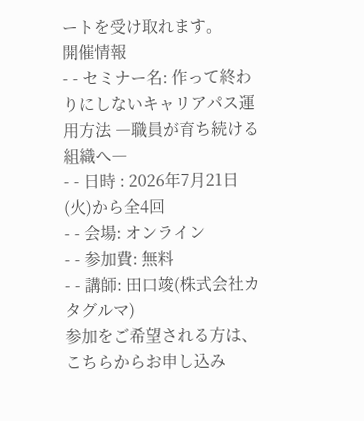ートを受け取れます。
開催情報
- - セミナー名: 作って終わりにしないキャリアパス運用方法 ―職員が育ち続ける組織へ―
- - 日時 : 2026年7月21日(火)から全4回
- - 会場: オンライン
- - 参加費: 無料
- - 講師: 田口竣(株式会社カタグルマ)
参加をご希望される方は、こちらからお申し込み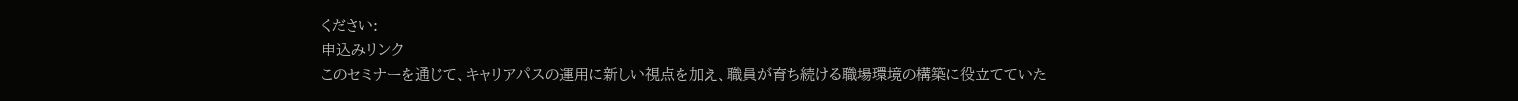ください:
申込みリンク
このセミナーを通じて、キャリアパスの運用に新しい視点を加え、職員が育ち続ける職場環境の構築に役立てていた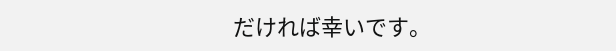だければ幸いです。